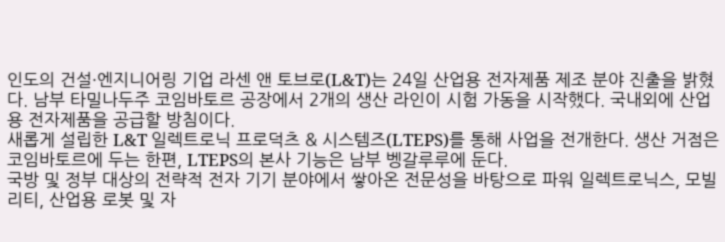인도의 건설·엔지니어링 기업 라센 앤 토브로(L&T)는 24일 산업용 전자제품 제조 분야 진출을 밝혔다. 남부 타밀나두주 코임바토르 공장에서 2개의 생산 라인이 시험 가동을 시작했다. 국내외에 산업용 전자제품을 공급할 방침이다.
새롭게 설립한 L&T 일렉트로닉 프로덕츠 & 시스템즈(LTEPS)를 통해 사업을 전개한다. 생산 거점은 코임바토르에 두는 한편, LTEPS의 본사 기능은 남부 벵갈루루에 둔다.
국방 및 정부 대상의 전략적 전자 기기 분야에서 쌓아온 전문성을 바탕으로 파워 일렉트로닉스, 모빌리티, 산업용 로봇 및 자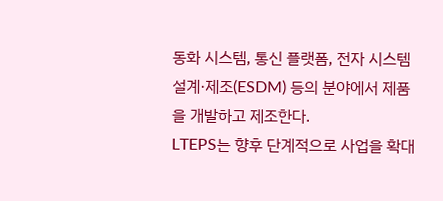동화 시스템, 통신 플랫폼, 전자 시스템 설계·제조(ESDM) 등의 분야에서 제품을 개발하고 제조한다.
LTEPS는 향후 단계적으로 사업을 확대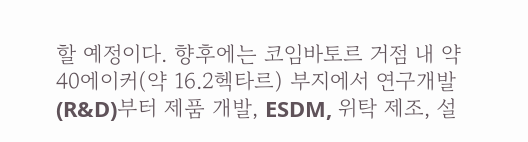할 예정이다. 향후에는 코임바토르 거점 내 약 40에이커(약 16.2헥타르) 부지에서 연구개발(R&D)부터 제품 개발, ESDM, 위탁 제조, 설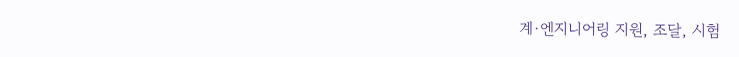계·엔지니어링 지원, 조달, 시험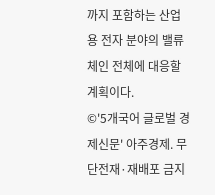까지 포함하는 산업용 전자 분야의 밸류체인 전체에 대응할 계획이다.
©'5개국어 글로벌 경제신문' 아주경제. 무단전재·재배포 금지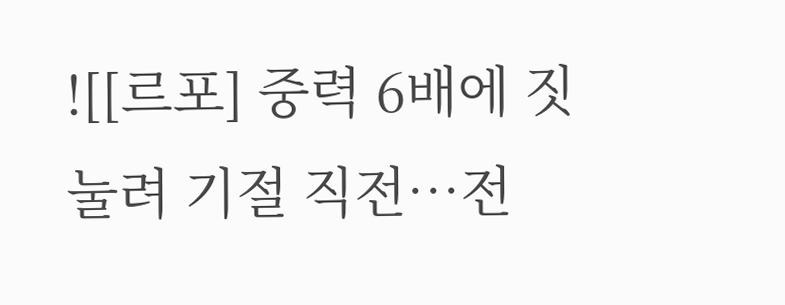![[르포] 중력 6배에 짓눌려 기절 직전…전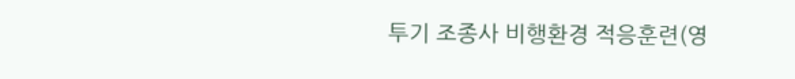투기 조종사 비행환경 적응훈련(영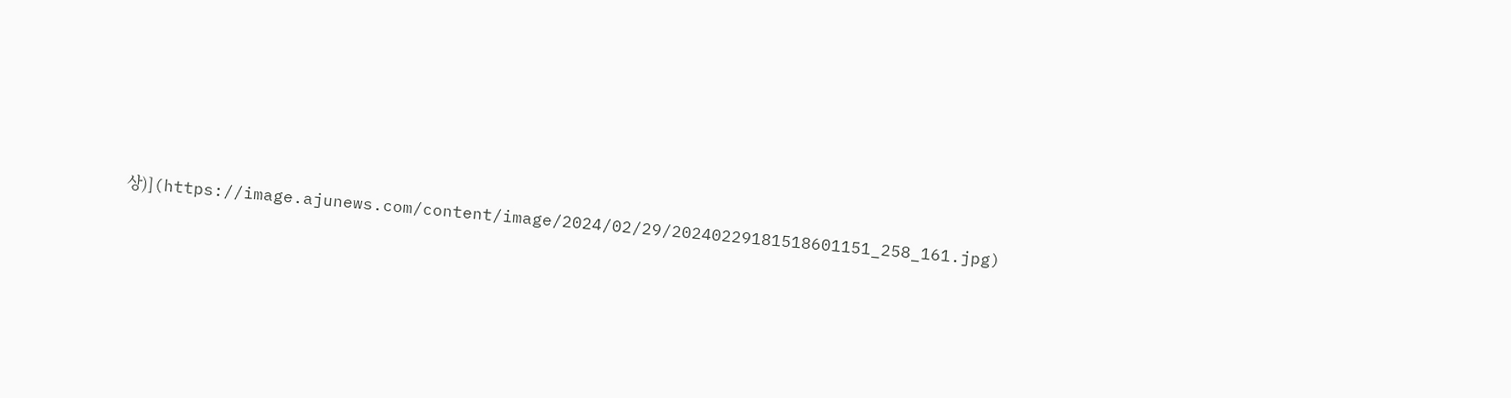상)](https://image.ajunews.com/content/image/2024/02/29/20240229181518601151_258_161.jpg)